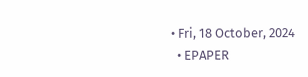• Fri, 18 October, 2024
  • EPAPER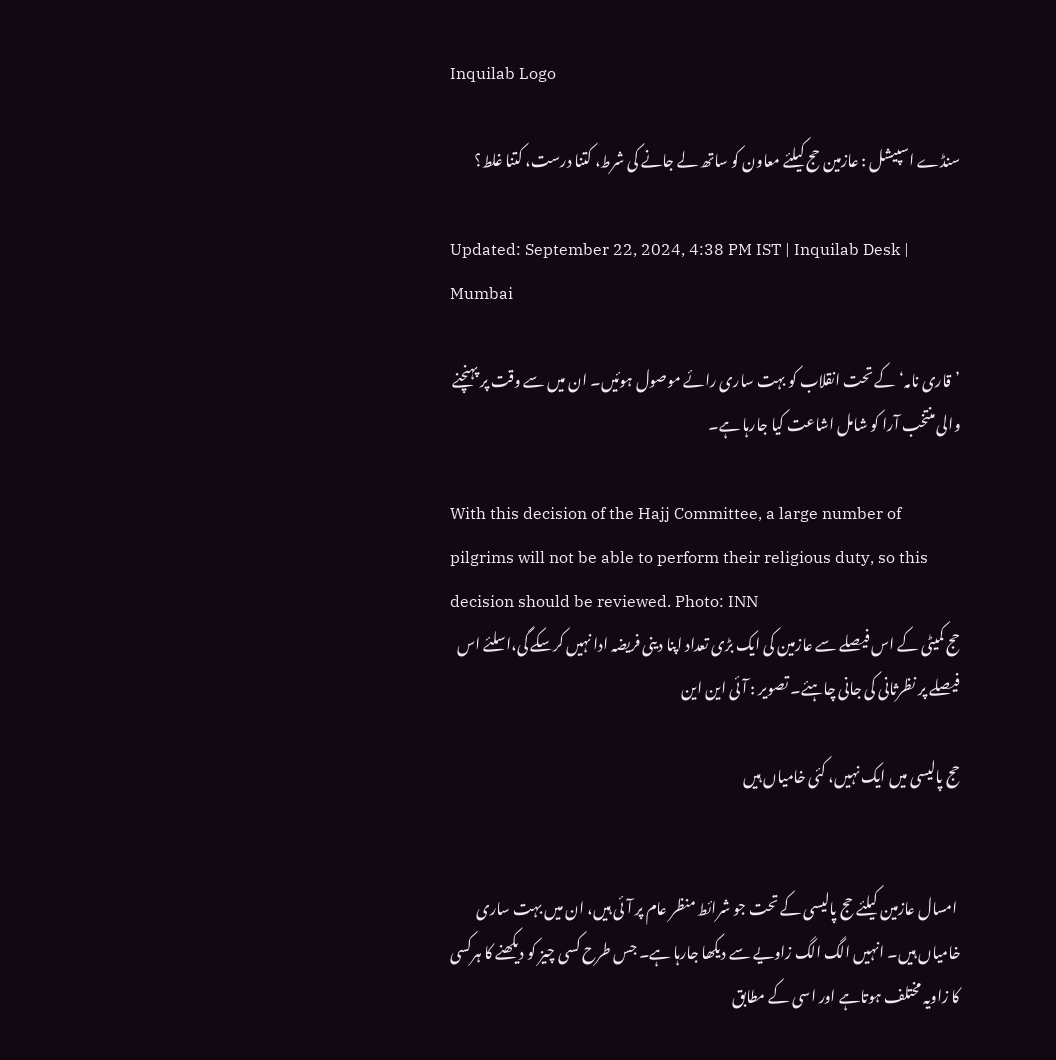Inquilab Logo

سنڈے اسپیشل : عازمین حج کیلئے معاون کو ساتھ لے جانے کی شرط، کتنا درست، کتنا غلط؟

Updated: September 22, 2024, 4:38 PM IST | Inquilab Desk | Mumbai

’قاری نامہ‘ کے تحت انقلاب کو بہت ساری رائے موصول ہوئیں۔ ان میں سے وقت پر پہنچنے والی منتخب آرا کو شامل اشاعت کیا جارہا ہے۔

With this decision of the Hajj Committee, a large number of pilgrims will not be able to perform their religious duty, so this decision should be reviewed. Photo: INN
حج کمیٹی کے اس فیصلے سے عازمین کی ایک بڑی تعداد اپنا دینی فریضہ ادا نہیں کرسکے گی،اسلئے اس فیصلے پر نظرثانی کی جانی چاہئے۔ تصویر : آئی این این

حج پالیسی میں ایک نہیں، کئی خامیاں ہیں


 امسال عازمین کیلئے حج پالیسی کے تحت جو شرائط منظر عام پر آئی ہیں، ان میں بہت ساری خامیاں ہیں۔ انہیں الگ الگ زاویے سے دیکھا جارہا ہے۔ جس طرح کسی چیز کو دیکھنے کا ہرکسی کا زاویہ مختلف ہوتاہے اور اسی کے مطابق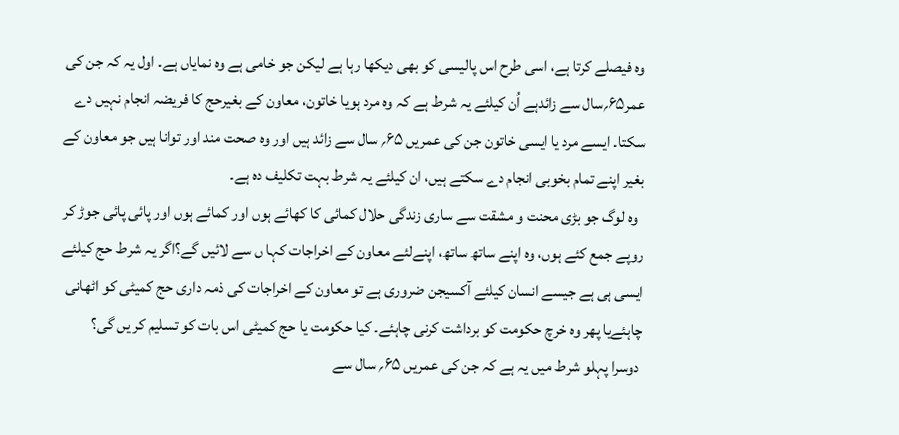وہ فیصلے کرتا ہے، اسی طرح اس پالیسی کو بھی دیکھا رہا ہے لیکن جو خامی ہے وہ نمایاں ہے۔ اول یہ کہ جن کی عمر۶۵؍سال سے زائدہے اُن کیلئے یہ شرط ہے کہ وہ مرد ہویا خاتون، معاون کے بغیرحج کا فریضہ انجام نہیں دے سکتا۔ ایسے مرد یا ایسی خاتون جن کی عمریں ۶۵؍ سال سے زائد ہیں اور وہ صحت مند اور توانا ہیں جو معاون کے بغیر اپنے تمام بخوبی انجام دے سکتے ہیں، ان کیلئے یہ شرط بہت تکلیف دہ ہے۔
  وہ لوگ جو بڑی محنت و مشقت سے ساری زندگی حلال کمائی کا کھائے ہوں اور کمائے ہوں اور پائی پائی جوڑ کر روپے جمع کئے ہوں، وہ اپنے ساتھ ساتھ، اپنےلئے معاون کے اخراجات کہا ں سے لائیں گے؟اگر یہ شرط حج کیلئے ایسی ہی ہے جیسے انسان کیلئے آکسیجن ضروری ہے تو معاون کے اخراجات کی ذمہ داری حج کمیٹی کو اٹھانی چاہئےیا پھر وہ خرچ حکومت کو برداشت کرنی چاہئے۔ کیا حکومت یا حج کمیٹی اس بات کو تسلیم کر یں گی؟
 دوسرا پہلو شرط میں یہ ہے کہ جن کی عمریں ۶۵؍ سال سے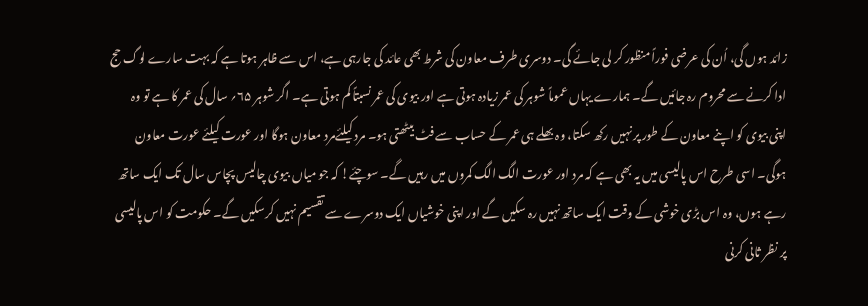زائد ہوں گی، اُن کی عرضی فوراً منظور کر لی جائے گی۔ دوسری طرف معاون کی شرط بھی عائد کی جارہی ہے، اس سے ظاہر ہوتا ہے کہ بہت سارے لوگ حج ادا کرنے سے محروم رہ جائیں گے۔ ہمارے یہاں عموماً شوہر کی عمر زیادہ ہوتی ہے اور بیوی کی عمر نسبتاً کم ہوتی ہے۔ اگر شوہر ۶۵؍ سال کی عمر کا ہے تو وہ اپنی بیوی کو اپنے معاون کے طور پر نہیں رکھ سکتا، وہ بھلے ہی عمر کے حساب سے فٹ بیٹھتی ہو۔ مرد کیلئےمرد معاون ہوگا اور عورت کیلئے عورت معاون ہوگی۔ اسی طرح اس پالیسی میں یہ بھی ہے کہ مرد اور عورت الگ الگ کمروں میں رہیں گے۔ سوچئے! کہ جو میاں بیوی چالیس پچاس سال تک ایک ساتھ رہے ہوں، وہ اس بڑی خوشی کے وقت ایک ساتھ نہیں رہ سکیں گے اور اپنی خوشیاں ایک دوسرے سے تقسیم نہیں کرسکیں گے۔ حکومت کو اس پالیسی پر نظر ثانی کرنی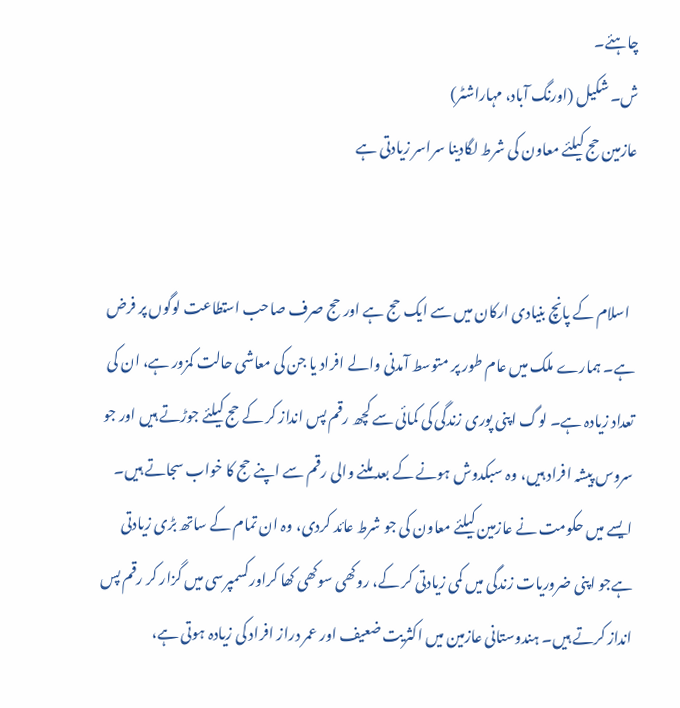چاہئے۔
ش۔ شکیل (اورنگ آباد، مہاراشٹر)
عازمین حج کیلئے معاون کی شرط لگادینا سراسر زیادتی ہے


  اسلام کے پانچ بنیادی ارکان میں سے ایک حج ہے اور حج صرف صاحب استطاعت لوگوں پر فرض ہے۔ ہمارے ملک میں عام طور پر متوسط آمدنی والے افراد یا جن کی معاشی حالت کمزور ہے، ان کی تعداد زیادہ ہے۔ لوگ اپنی پوری زندگی کی کمائی سے کچھ رقم پس انداز کر کے حج کیلئے جوڑتے ہیں اور جو سروس پیشہ افراد ہیں، وہ سبکدوش ہونے کے بعد ملنے والی رقم سے اپنے حج کا خواب سجاتے ہیں۔ ایسے میں حکومت نے عازمین کیلئے معاون کی جو شرط عائد کردی، وہ ان تمام کے ساتھ بڑی زیادتی ہےجو اپنی ضروریات زندگی میں کمی زیادتی کر کے، روکھی سوکھی کھا کراورکسمپرسی میں گزار کر رقم پس انداز کرتے ہیں۔ ہندوستانی عازمین میں اکثریت ضعیف اور عمر دراز افراد کی زیادہ ہوتی ہے،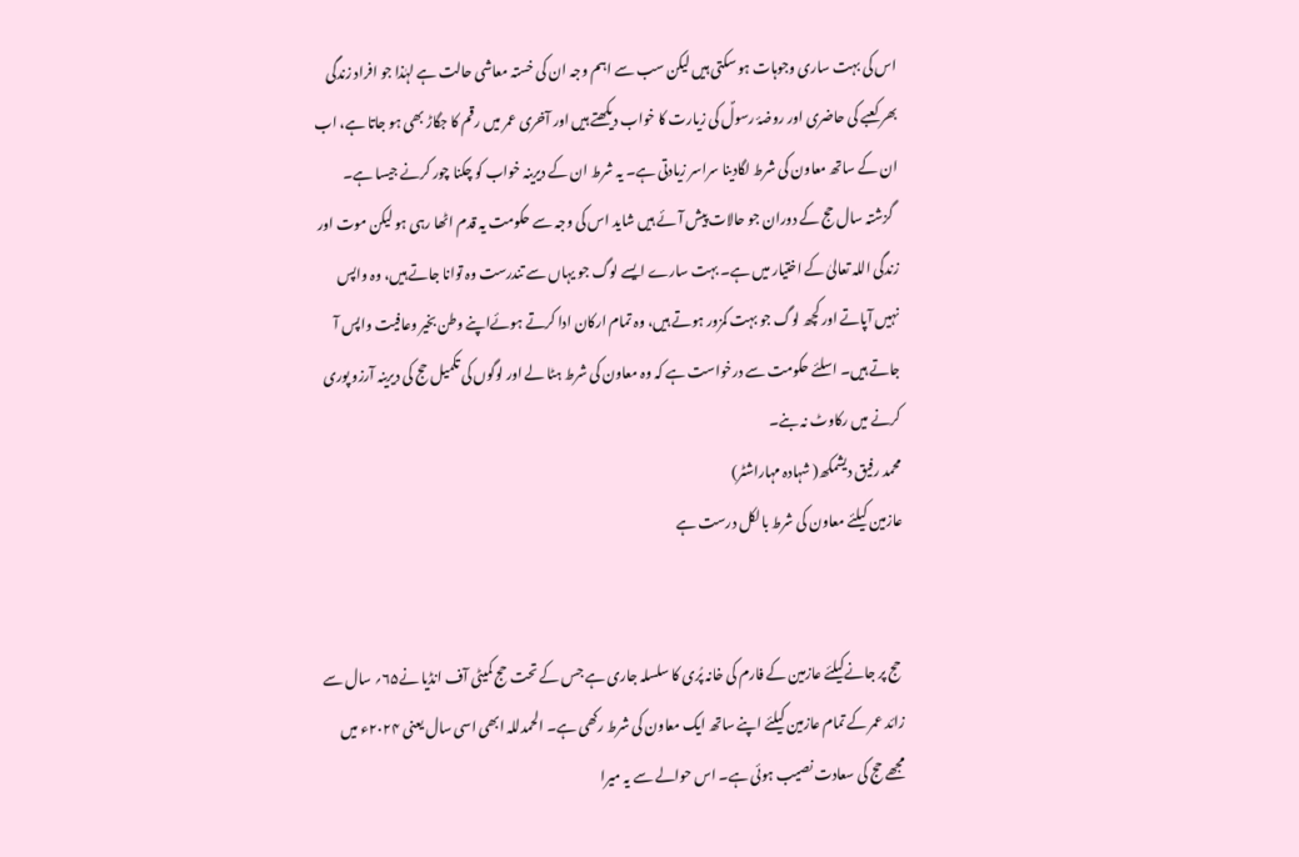اس کی بہت ساری وجوہات ہو سکتی ہیں لیکن سب سے اہم وجہ ان کی خستہ معاشی حالت ہے لہٰذا جو افراد زندگی بھر کعبے کی حاضری اور روضۂ رسولؐ کی زیارت کا خواب دیکھتے ہیں اور آخری عمر میں رقم کا جگاڑ بھی ہو جاتا ہے، اب ان کے ساتھ معاون کی شرط لگادینا سراسر زیادتی ہے۔ یہ شرط ان کے دیرینہ خواب کو چکنا چور کرنے جیسا ہے۔
  گزشتہ سال حج کے دوران جو حالات پیش آئے ہیں شاید اس کی وجہ سے حکومت یہ قدم اٹھا رہی ہو لیکن موت اور زندگی اللہ تعالیٰ کے اختیار میں ہے۔ بہت سارے ایسے لوگ جو یہاں سے تندرست وہ توانا جاتے ہیں، وہ واپس نہیں آپاتے اور کچھ لوگ جو بہت کمزور ہوتے ہیں، وہ تمام ارکان ادا کرتے ہوئےاپنے وطن بخیر وعافیت واپس آ جاتے ہیں۔ اسلئے حکومت سے درخواست ہے کہ وہ معاون کی شرط ہٹا لے اور لوگوں کی تکمیل حج کی دیرینہ آرزو پوری کرنے میں رکاوٹ نہ بنے۔
محمد رفیق دیشمکھ( شہادہ مہاراشٹر)
عازمین کیلئے معاون کی شرط بالکل درست ہے


 حج پر جانےکیلئے عازمین کے فارم کی خانہ پُری کا سلسلہ جاری ہے جس کے تحت حج کمیٹی آف انڈیا نے۶۵؍ سال سے زائد عمر کے تمام عازمین کیلئے اپنے ساتھ ایک معاون کی شرط رکھی ہے۔ الحمدللہ ابھی اسی سال یعنی ۲۰۲۴ء میں مجھے حج کی سعادت نصیب ہوئی ہے۔ اس حوالے سے یہ میرا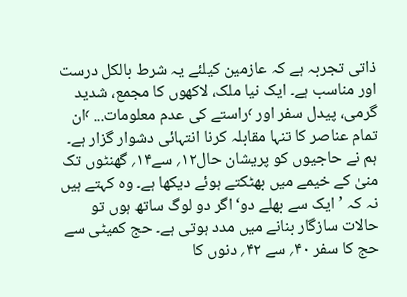ذاتی تجربہ ہے کہ عازمین کیلئے یہ شرط بالکل درست اور مناسب ہے۔ ایک نیا ملک، لاکھوں کا مجمع، شدید گرمی، پیدل سفر اور ٬راستے کی عدم معلومات... ٬ان تمام عناصر کا تنہا مقابلہ کرنا انتہائی دشوار گزار ہے۔ ہم نے حاجیوں کو پریشان حال۱۲؍ سے۱۴؍ گھنٹوں تک منیٰ کے خیمے میں بھٹکتے ہوئے دیکھا ہے۔ وہ کہتے ہیں نہ کہ ’ایک سے بھلے دو‘ اگر دو لوگ ساتھ ہوں تو حالات سازگار بنانے میں مدد ہوتی ہے۔ حج کمیٹی سے حج کا سفر ۴۰؍ سے ۴۲؍ دنوں کا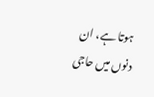ہوتا ہے، ان دنوں میں حاجی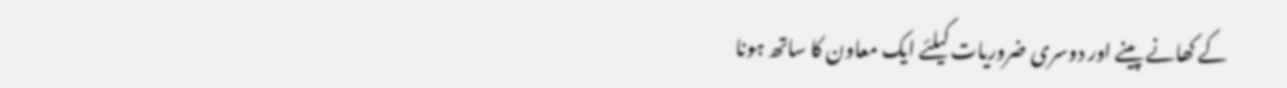کے کھانے پینے اور دوسری ضروریات کیلئے ایک معاون کا ساتھ ہونا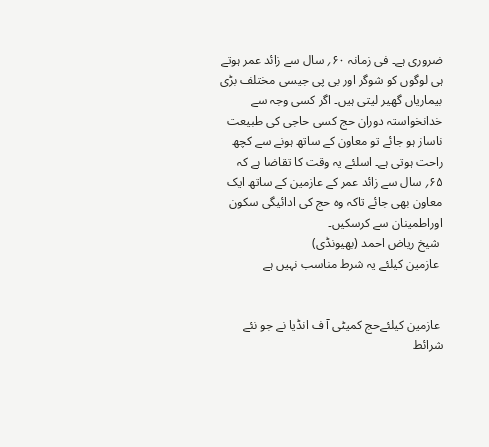ضروری ہے۔ فی زمانہ ۶۰؍ سال سے زائد عمر ہوتے ہی لوگوں کو شوگر اور بی پی جیسی مختلف بڑی بیماریاں گھیر لیتی ہیں۔ اگر کسی وجہ سے خدانخواستہ دوران حج کسی حاجی کی طبیعت ناساز ہو جائے تو معاون کے ساتھ ہونے سے کچھ راحت ہوتی ہے۔ اسلئے یہ وقت کا تقاضا ہے کہ ۶۵؍ سال سے زائد عمر کے عازمین کے ساتھ ایک معاون بھی جائے تاکہ وہ حج کی ادائیگی سکون اوراطمینان سے کرسکیں۔
 شیخ ریاض احمد (بھیونڈی)
 عازمین کیلئے یہ شرط مناسب نہیں ہے


 عازمین کیلئےحج کمیٹی آ ف انڈیا نے جو نئے شرائط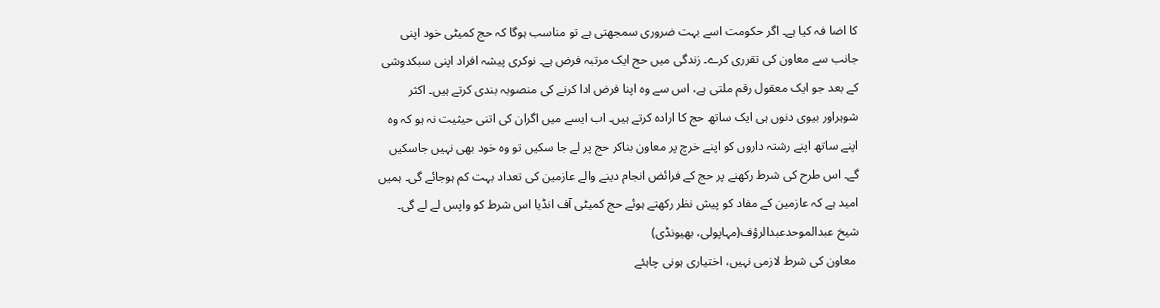کا اضا فہ کیا ہے۔ اگر حکومت اسے بہت ضروری سمجھتی ہے تو مناسب ہوگا کہ حج کمیٹی خود اپنی جانب سے معاون کی تقرری کرے۔ زندگی میں حج ایک مرتبہ فرض ہے۔ نوکری پیشہ افراد اپنی سبکدوشی کے بعد جو ایک معقول رقم ملتی ہے، اس سے وہ اپنا فرض ادا کرنے کی منصوبہ بندی کرتے ہیں۔ اکثر شوہراور بیوی دنوں ہی ایک ساتھ حج کا ارادہ کرتے ہیں۔ اب ایسے میں اگران کی اتنی حیثیت نہ ہو کہ وہ اپنے ساتھ اپنے رشتہ داروں کو اپنے خرچ پر معاون بناکر حج پر لے جا سکیں تو وہ خود بھی نہیں جاسکیں گے۔ اس طرح کی شرط رکھنے پر حج کے فرائض انجام دینے والے عازمین کی تعداد بہت کم ہوجائے گی۔ ہمیں امید ہے کہ عازمین کے مفاد کو پیش نظر رکھتے ہوئے حج کمیٹی آف انڈیا اس شرط کو واپس لے لے گی۔
شیخ عبدالموحدعبدالرؤف(مہاپولی، بھیونڈی)
 معاون کی شرط لازمی نہیں، اختیاری ہونی چاہئے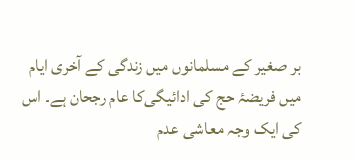بر صغیر کے مسلمانوں میں زندگی کے آخری ایام میں فریضۂ حج کی‌ ادائیگی‌کا عام رجحان ہے۔ اس کی ایک وجہ معاشی عدم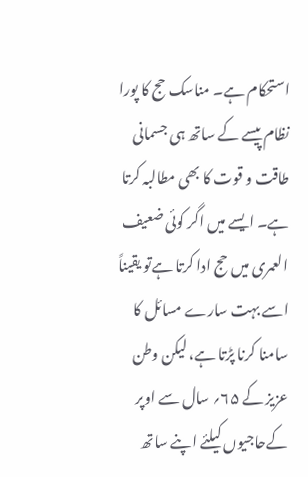استحکام ہے۔ مناسک حج کا پورا نظام پیسے کے ساتھ ہی جسمانی طاقت و قوت کا بھی مطالبہ کرتا ہے۔ ایسے میں اگر کوئی ضعیف العمری میں حج ادا کرتا ہےتو یقیناً اسے بہت سارے مسائل کا سامنا کرنا پڑتا ہے، لیکن وطن عزیز کے ۶۵؍ سال سے اوپر کےحاجیوں کیلئے اپنے ساتھ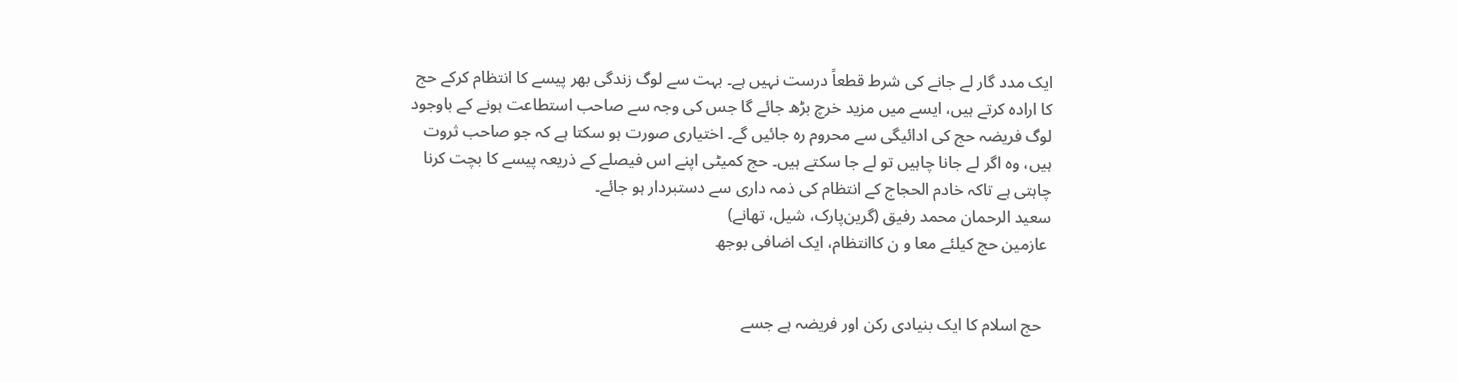ایک مدد گار لے جانے کی شرط قطعاً درست نہیں ہے۔ بہت سے لوگ زندگی بھر پیسے کا انتظام کرکے حج کا ارادہ کرتے ہیں، ایسے میں مزید خرچ بڑھ جائے گا جس کی وجہ سے صاحب استطاعت ہونے کے باوجود لوگ فریضہ حج کی ادائیگی سے محروم رہ جائیں گے۔ اختیاری صورت ہو سکتا ہے کہ جو صاحب ثروت ہیں، وہ اگر لے جانا چاہیں تو لے جا سکتے ہیں۔ حج کمیٹی اپنے‌‌ اس فیصلے کے ذریعہ پیسے کا بچت کرنا چاہتی ہے تاکہ خادم الحجاج کے انتظام کی ذمہ داری سے دستبردار ہو جائے۔
سعید الرحمان محمد رفیق (گرین‌پارک، شیل، تھانے)
 عازمین حج کیلئے معا و ن کاانتظام، ایک اضافی بوجھ


  حج اسلام کا ایک بنیادی رکن اور فریضہ ہے جسے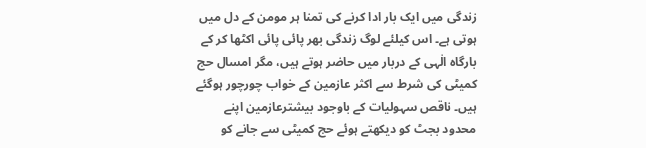زندگی میں ایک بار ادا کرنے کی تمنا ہر مومن کے دل میں ہوتی ہے۔ اس کیلئے لوگ زندگی بھر پائی پائی اکٹھا کر کے بارگاہ الٰہی کے دربار میں حاضر ہوتے ہیں، مگر امسال حج کمیٹی کی شرط سے اکثر عازمین کے خواب چورچور ہوگئے ہیں۔ ناقص سہولیات کے باوجود بیشترعازمین اپنے محدود بجٹ کو دیکھتے ہوئے حج کمیٹی سے جانے کو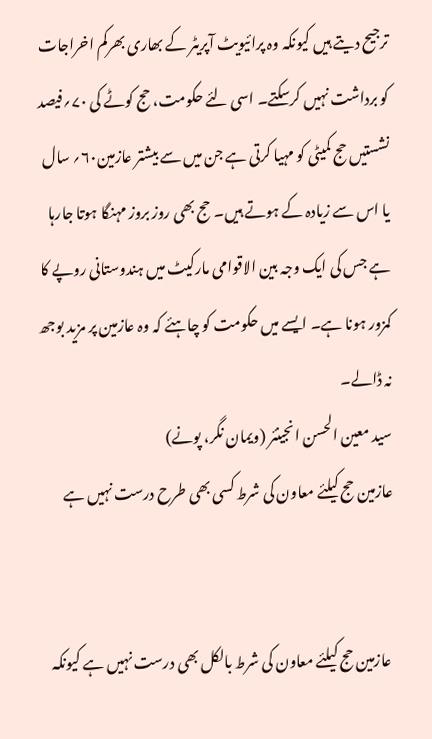ترجیح دیتے ہیں کیونکہ وہ پرائیویٹ آپریٹر کے بھاری بھرکم اخراجات کو برداشت نہیں کرسکتے۔ اسی لئے حکومت، حج کوٹے کی ۷۰؍فیصد نشستیں حج کمیٹی کو مہیا کرتی ہے جن میں سے بیشتر عازمین۶۰؍ سال یا اس سے زیادہ کے ہوتے ہیں۔ حج بھی روز بروز مہنگا ہوتا جارہا ہے جس کی ایک وجہ بین الاقوامی مارکیٹ میں ہندوستانی روپے کا کمزور ہونا ہے۔ ایسے میں حکومت کو چاہئے کہ وہ عازمین پر مزید بوجھ نہ ڈالے۔
سید معین الحسن انجینئر (ویمان نگر، پونے)
عازمین حج کیلئے معاون کی شرط کسی بھی طرح درست نہیں ہے


 عازمین حج کیلئے معاون کی شرط بالکل بھی درست نہیں ہے کیونکہ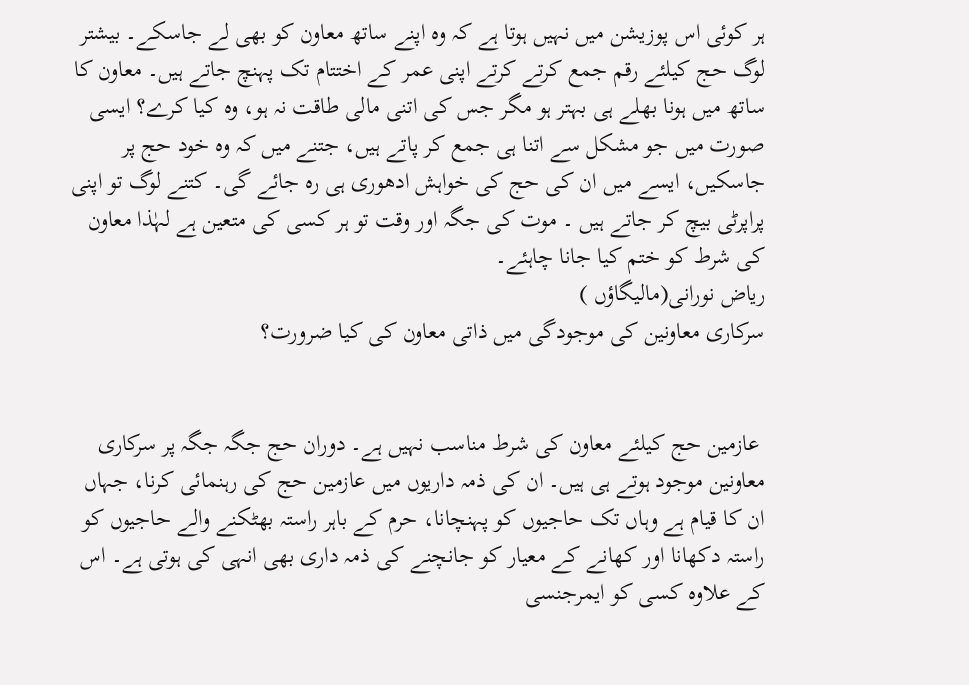ہر کوئی اس پوزیشن میں نہیں ہوتا ہے کہ وہ اپنے ساتھ معاون کو بھی لے جاسکے۔ بیشتر لوگ حج کیلئے رقم جمع کرتے کرتے اپنی عمر کے اختتام تک پہنچ جاتے ہیں۔ معاون کا ساتھ میں ہونا بھلے ہی بہتر ہو مگر جس کی اتنی مالی طاقت نہ ہو، وہ کیا کرے؟ ایسی صورت میں جو مشکل سے اتنا ہی جمع کر پاتے ہیں، جتنے میں کہ وہ خود حج پر جاسکیں، ایسے میں ان کی حج کی خواہش ادھوری ہی رہ جائے گی۔ کتنے لوگ تو اپنی پراپرٹی بیچ کر جاتے ہیں ۔ موت کی جگہ اور وقت تو ہر کسی کی متعین ہے لہٰذا معاون کی شرط کو ختم کیا جانا چاہئے۔
ریاض نورانی(مالیگاؤں )
سرکاری معاونین کی موجودگی میں ذاتی معاون کی کیا ضرورت؟


 عازمین حج کیلئے معاون کی شرط مناسب نہیں ہے۔ دوران حج جگہ جگہ پر سرکاری معاونین موجود ہوتے ہی ہیں۔ ان کی ذمہ داریوں میں عازمین حج کی رہنمائی کرنا، جہاں ان کا قیام ہے وہاں تک حاجیوں کو پہنچانا، حرم کے باہر راستہ بھٹکنے والے حاجیوں کو راستہ دکھانا اور کھانے کے معیار کو جانچنے کی ذمہ داری بھی انہی کی ہوتی ہے۔ اس کے علاوہ کسی کو ایمرجنسی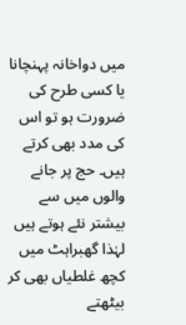میں دواخانہ پہنچانا یا کسی طرح کی ضرورت ہو تو اس کی مدد بھی کرتے ہیں۔ حج پر جانے والوں میں سے بیشتر نئے ہوتے ہیں لہٰذا گھبراہٹ میں کچھ غلطیاں بھی کر بیٹھتے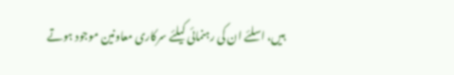ہیں، اسلئے ان کی رہنمائی کیلئے سرکاری معاونین موجود ہوتے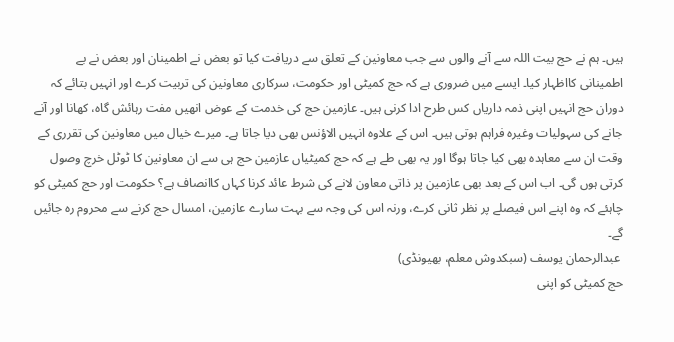ہیں۔ ہم نے حج بیت اللہ سے آنے والوں سے جب معاونین کے تعلق سے دریافت کیا تو بعض نے اطمینان اور بعض نے بے اطمینانی کااظہار کیا۔ ایسے میں ضروری ہے کہ حج کمیٹی اور حکومت، سرکاری معاونین کی تربیت کرے اور انہیں بتائے کہ دوران حج انہیں اپنی ذمہ داریاں کس طرح ادا کرنی ہیں۔ عازمین حج کی خدمت کے عوض انھیں مفت رہائش گاہ، کھانا اور آنے جانے کی سہولیات وغیرہ فراہم ہوتی ہیں۔ اس کے علاوہ انہیں الاؤنس بھی دیا جاتا ہے۔ میرے خیال میں معاونین کی تقرری کے وقت ان سے معاہدہ بھی کیا جاتا ہوگا اور یہ بھی طے ہے کہ حج کمیٹیاں عازمین حج ہی سے ان معاونین کا ٹوٹل خرچ وصول کرتی ہوں گی۔ اب اس کے بعد بھی عازمین پر ذاتی معاون لانے کی شرط عائد کرنا کہاں کاانصاف ہے؟ حکومت اور حج کمیٹی کو چاہئے کہ وہ اپنے اس فیصلے پر نظر ثانی کرے، ورنہ اس کی وجہ سے بہت سارے عازمین، امسال حج کرنے سے محروم رہ جائیں گے۔
 عبدالرحمان یوسف (سبکدوش معلم، بھیونڈی)
حج کمیٹی کو اپنی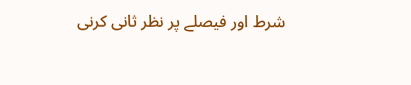شرط اور فیصلے پر نظر ثانی کرنی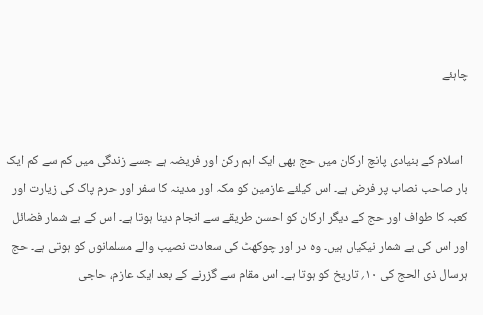چاہئے


  اسلام کے بنیادی پانچ ارکان میں حج بھی ایک اہم رکن اور فریضہ ہے جسے زندگی میں کم سے کم ایک بار صاحب نصاب پر فرض ہے۔ اس کیلئے عازمین کو مکہ اور مدینہ کا سفر اور حرم پاک کی زیارت اور کعبہ کا طواف اور حج کے دیگر ارکان کو احسن طریقے سے انجام دینا ہوتا ہے۔ اس کے بے شمار فضائل اور اس کی بے شمار نیکیاں ہیں۔ وہ در اور چوکھٹ کی سعادت نصیب والے مسلمانوں کو ہوتی ہے۔ حج ہرسال ذی الحج کی ۱۰؍ تاریخ کو ہوتا ہے۔ اس مقام سے گزرنے کے بعد ایک عازم، حاجی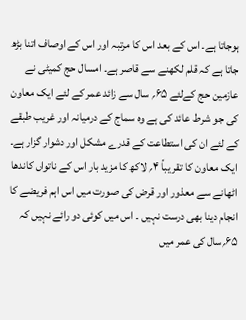ہوجاتا ہے۔ اس کے بعد اس کا مرتبہ اور اس کے اوصاف اتنا بڑھ جاتا ہے کہ قلم لکھنے سے قاصر ہے۔ امسال حج کمیٹی نے عازمین حج کےلئے ۶۵؍ سال سے زائد عمر کے لئے ایک معاون کی جو شرط عائد کی ہے وہ سماج کے درمیانہ اور غریب طبقے کے لئے ان کی استطاعت کے قدرے مشکل اور دشوار گزار ہے۔ ایک معاون کا تقر یباً ۴؍ لاکھ کا مزید بار اس کے ناتواں کاندھا اٹھانے سے معذور اور قرض کی صورت میں اس اہم فریضے کا انجام دینا بھی درست نہیں ۔ اس میں کوئی دو رائے نہیں کہ ۶۵؍سال کی عمر میں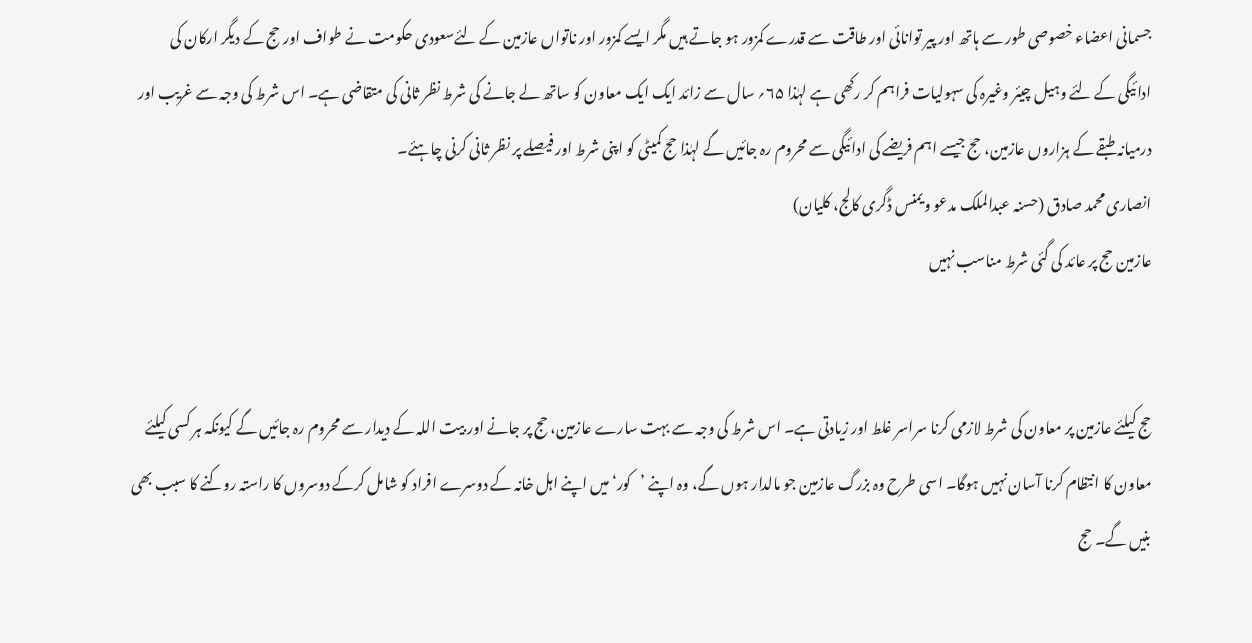جسمانی اعضاء خصوصی طور سے ہاتھ اور پیر توانائی اور طاقت سے قدرے کمزور ہو جاتے ہیں مگر ایسے کمزور اور ناتواں عازمین کے لئےسعودی حکومت نے طواف اور حج کے دیگر ارکان کی ادائیگی کے لئے وہیل چیئر وغیرہ کی سہولیات فراہم کر رکھی ہے لہٰذا ۶۵؍ سال سے زائد ایک ایک معاون کو ساتھ لے جانے کی شرط نظر ثانی کی متقاضی ہے۔ اس شرط کی وجہ سے غریب اور درمیانہ طبقے کے ہزاروں عازمین، حج جیسے اہم فریضے کی ادائیگی سے محروم رہ جائیں گے لہٰذا حج کمیٹی کو اپنی شرط اور فیصلے پر نظر ثانی کرنی چاہئے۔
انصاری محمد صادق (حسنہ عبدالملک مدعو ویمنس ڈگری کالج، کلیان)
عازمین حج پر عائد کی گئی شرط مناسب نہیں


حج کیلئے عازمین پر معاون کی شرط لازمی کرنا سراسر غلط اور زیادتی ہے۔ اس شرط کی وجہ سے بہت سارے عازمین، حج پر جانے اور بیت اللہ کے دیدار سے محروم رہ جائیں گے کیونکہ ہر کسی کیلئے معاون کا انتظام کرنا آسان نہیں ہوگا۔ اسی طرح وہ بزرگ عازمین جو مالدار ہوں گے، وہ اپنے ’کور‘ میں اپنے اہل خانہ کے دوسرے افراد کو شامل کرکے دوسروں کا راستہ روکنے کا سبب بھی بنیں گے۔ حج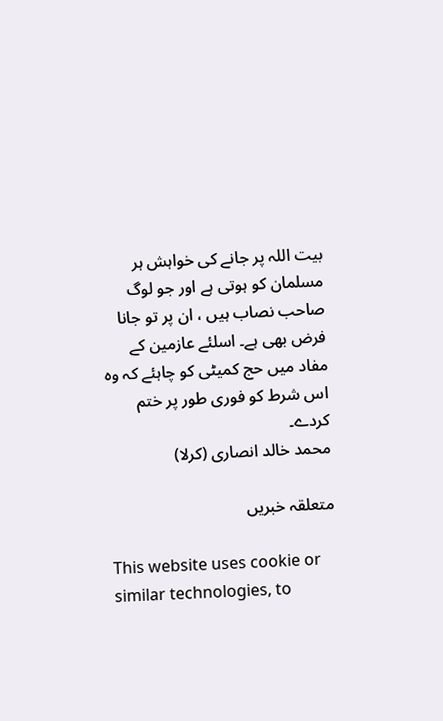بیت اللہ پر جانے کی خواہش ہر مسلمان کو ہوتی ہے اور جو لوگ صاحب نصاب ہیں ، ان پر تو جانا فرض بھی ہے۔ اسلئے عازمین کے مفاد میں حج کمیٹی کو چاہئے کہ وہ اس شرط کو فوری طور پر ختم کردے۔
محمد خالد انصاری (کرلا)

متعلقہ خبریں

This website uses cookie or similar technologies, to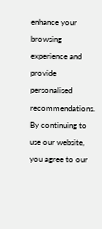enhance your browsing experience and provide personalised recommendations. By continuing to use our website, you agree to our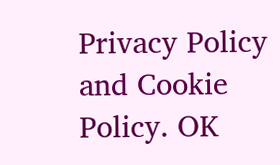Privacy Policy and Cookie Policy. OK